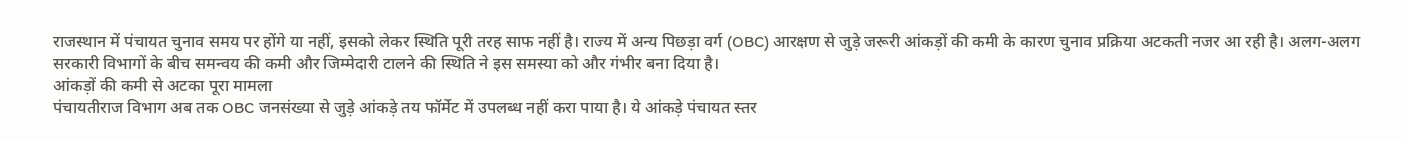राजस्थान में पंचायत चुनाव समय पर होंगे या नहीं, इसको लेकर स्थिति पूरी तरह साफ नहीं है। राज्य में अन्य पिछड़ा वर्ग (OBC) आरक्षण से जुड़े जरूरी आंकड़ों की कमी के कारण चुनाव प्रक्रिया अटकती नजर आ रही है। अलग-अलग सरकारी विभागों के बीच समन्वय की कमी और जिम्मेदारी टालने की स्थिति ने इस समस्या को और गंभीर बना दिया है।
आंकड़ों की कमी से अटका पूरा मामला
पंचायतीराज विभाग अब तक OBC जनसंख्या से जुड़े आंकड़े तय फॉर्मेट में उपलब्ध नहीं करा पाया है। ये आंकड़े पंचायत स्तर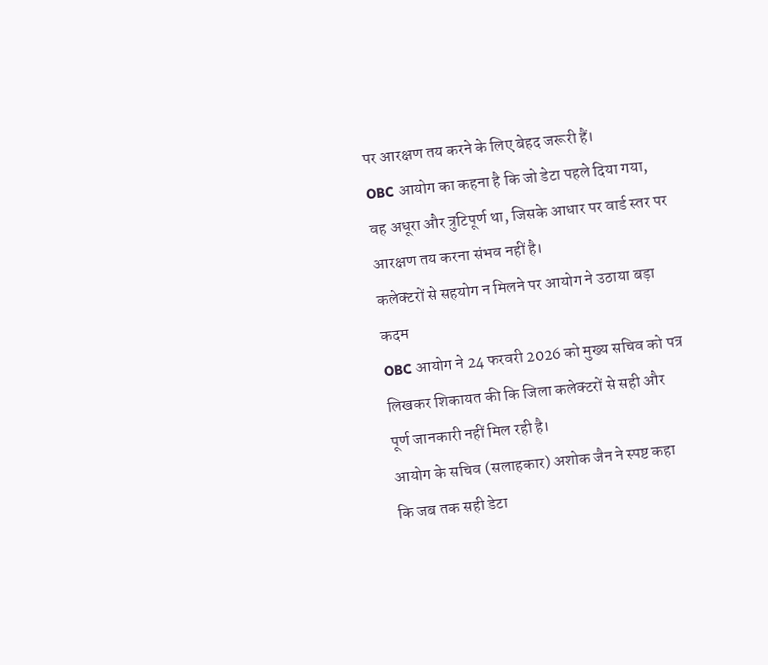पर आरक्षण तय करने के लिए बेहद जरूरी हैं।
OBC आयोग का कहना है कि जो डेटा पहले दिया गया, वह अधूरा और त्रुटिपूर्ण था, जिसके आधार पर वार्ड स्तर पर आरक्षण तय करना संभव नहीं है।
कलेक्टरों से सहयोग न मिलने पर आयोग ने उठाया बड़ा कदम
OBC आयोग ने 24 फरवरी 2026 को मुख्य सचिव को पत्र लिखकर शिकायत की कि जिला कलेक्टरों से सही और पूर्ण जानकारी नहीं मिल रही है।
आयोग के सचिव (सलाहकार) अशोक जैन ने स्पष्ट कहा कि जब तक सही डेटा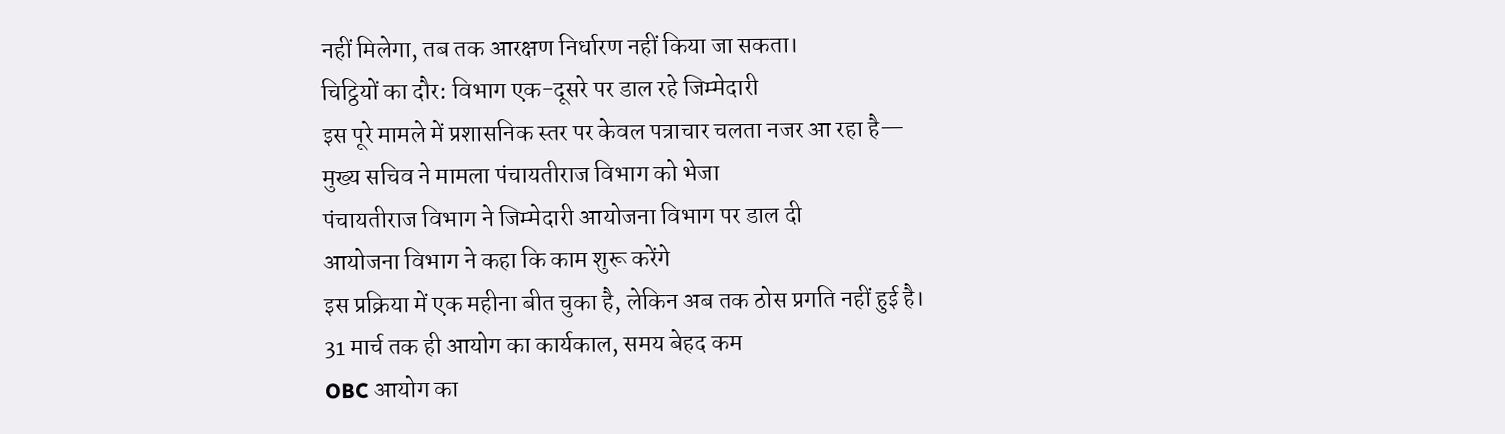नहीं मिलेगा, तब तक आरक्षण निर्धारण नहीं किया जा सकता।
चिट्ठियों का दौर: विभाग एक-दूसरे पर डाल रहे जिम्मेदारी
इस पूरे मामले में प्रशासनिक स्तर पर केवल पत्राचार चलता नजर आ रहा है—
मुख्य सचिव ने मामला पंचायतीराज विभाग को भेजा
पंचायतीराज विभाग ने जिम्मेदारी आयोजना विभाग पर डाल दी
आयोजना विभाग ने कहा कि काम शुरू करेंगे
इस प्रक्रिया में एक महीना बीत चुका है, लेकिन अब तक ठोस प्रगति नहीं हुई है।
31 मार्च तक ही आयोग का कार्यकाल, समय बेहद कम
OBC आयोग का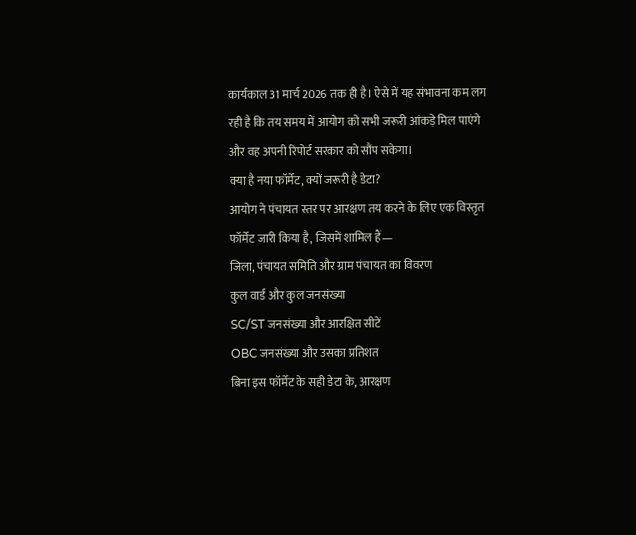कार्यकाल 31 मार्च 2026 तक ही है। ऐसे में यह संभावना कम लग रही है कि तय समय में आयोग को सभी जरूरी आंकड़े मिल पाएंगे और वह अपनी रिपोर्ट सरकार को सौंप सकेगा।
क्या है नया फॉर्मेट, क्यों जरूरी है डेटा?
आयोग ने पंचायत स्तर पर आरक्षण तय करने के लिए एक विस्तृत फॉर्मेट जारी किया है, जिसमें शामिल हैं—
जिला, पंचायत समिति और ग्राम पंचायत का विवरण
कुल वार्ड और कुल जनसंख्या
SC/ST जनसंख्या और आरक्षित सीटें
OBC जनसंख्या और उसका प्रतिशत
बिना इस फॉर्मेट के सही डेटा के, आरक्षण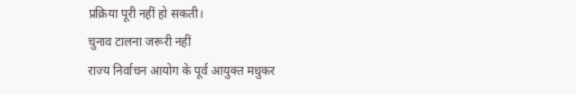प्रक्रिया पूरी नहीं हो सकती।
चुनाव टालना जरूरी नहीं
राज्य निर्वाचन आयोग के पूर्व आयुक्त मधुकर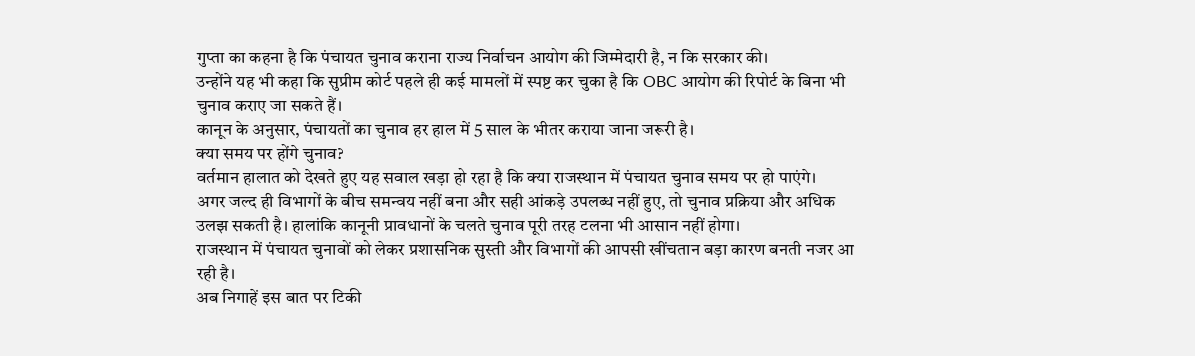गुप्ता का कहना है कि पंचायत चुनाव कराना राज्य निर्वाचन आयोग की जिम्मेदारी है, न कि सरकार की।
उन्होंने यह भी कहा कि सुप्रीम कोर्ट पहले ही कई मामलों में स्पष्ट कर चुका है कि OBC आयोग की रिपोर्ट के बिना भी चुनाव कराए जा सकते हैं।
कानून के अनुसार, पंचायतों का चुनाव हर हाल में 5 साल के भीतर कराया जाना जरूरी है।
क्या समय पर होंगे चुनाव?
वर्तमान हालात को देखते हुए यह सवाल खड़ा हो रहा है कि क्या राजस्थान में पंचायत चुनाव समय पर हो पाएंगे।
अगर जल्द ही विभागों के बीच समन्वय नहीं बना और सही आंकड़े उपलब्ध नहीं हुए, तो चुनाव प्रक्रिया और अधिक उलझ सकती है। हालांकि कानूनी प्रावधानों के चलते चुनाव पूरी तरह टलना भी आसान नहीं होगा।
राजस्थान में पंचायत चुनावों को लेकर प्रशासनिक सुस्ती और विभागों की आपसी खींचतान बड़ा कारण बनती नजर आ रही है।
अब निगाहें इस बात पर टिकी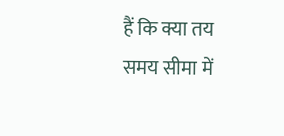हैं कि क्या तय समय सीमा में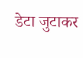डेटा जुटाकर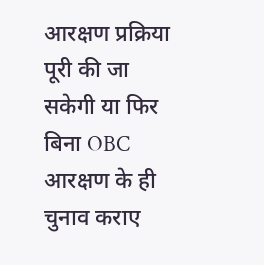आरक्षण प्रक्रिया पूरी की जा सकेगी या फिर बिना OBC आरक्षण के ही चुनाव कराए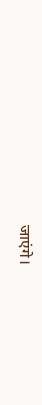जाएंगे।